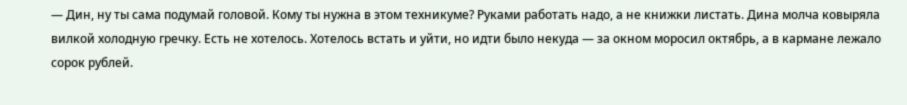— Дин, ну ты сама подумай головой. Кому ты нужна в этом техникуме? Руками работать надо, а не книжки листать. Дина молча ковыряла вилкой холодную гречку. Есть не хотелось. Хотелось встать и уйти, но идти было некуда — за окном моросил октябрь, а в кармане лежало сорок рублей.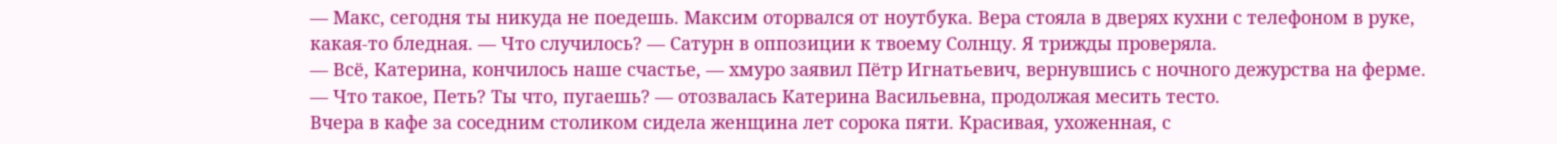— Макс, сегодня ты никуда не поедешь. Максим оторвался от ноутбука. Вера стояла в дверях кухни с телефоном в руке, какая-то бледная. — Что случилось? — Сатурн в оппозиции к твоему Солнцу. Я трижды проверяла.
— Всё, Катерина, кончилось наше счастье, — хмуро заявил Пётр Игнатьевич, вернувшись с ночного дежурства на ферме. — Что такое, Петь? Ты что, пугаешь? — отозвалась Катерина Васильевна, продолжая месить тесто.
Вчера в кафе за соседним столиком сидела женщина лет сорока пяти. Красивая, ухоженная, с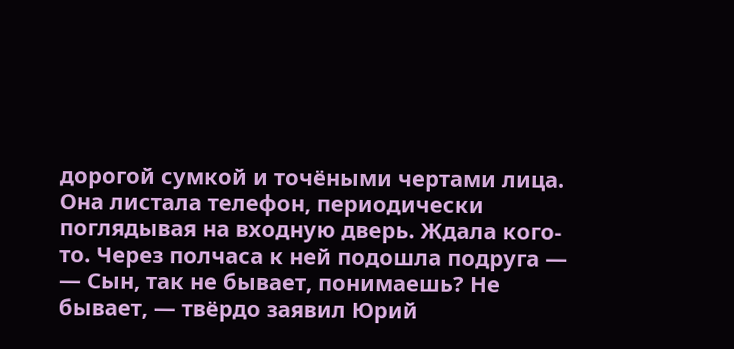дорогой сумкой и точёными чертами лица. Она листала телефон, периодически поглядывая на входную дверь. Ждала кого-то. Через полчаса к ней подошла подруга —
— Сын, так не бывает, понимаешь? Не бывает, — твёрдо заявил Юрий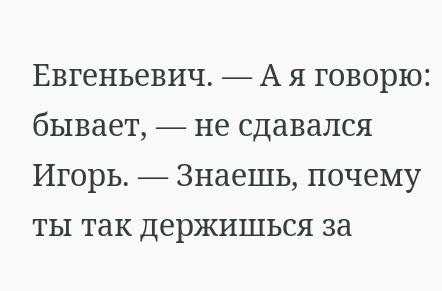Евгеньевич. — А я говорю: бывает, — не сдавался Игорь. — Знаешь, почему ты так держишься за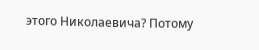этого Николаевича? Потому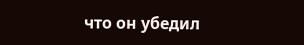что он убедил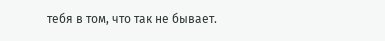тебя в том, что так не бывает.